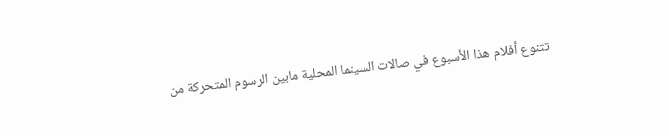تتنوع أفلام هذا الأسبوع في صالات السينما المحلية مابين الرسوم المتحركة من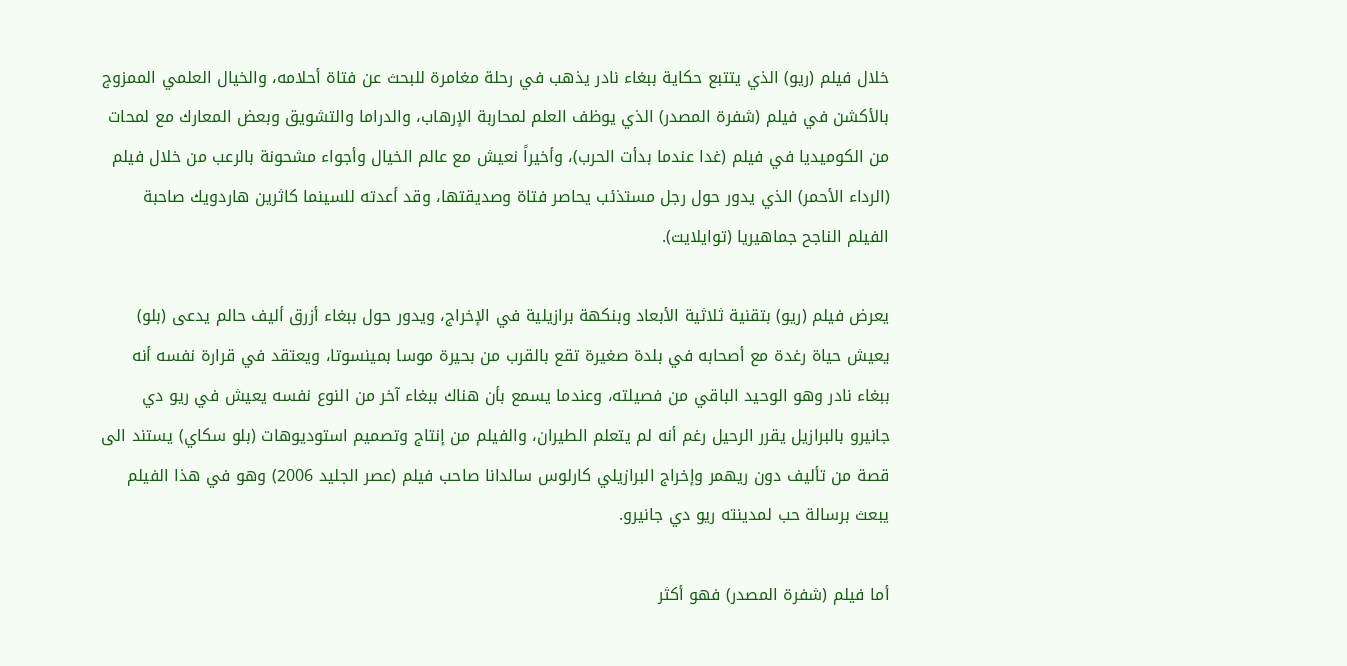خلال فيلم (ريو) الذي يتتبع حكاية ببغاء نادر يذهب في رحلة مغامرة للبحث عن فتاة أحلامه، والخيال العلمي الممزوج بالأكشن في فيلم (شفرة المصدر) الذي يوظف العلم لمحاربة الإرهاب، والدراما والتشويق وبعض المعارك مع لمحات من الكوميديا في فيلم (غدا عندما بدأت الحرب)، وأخيراً نعيش مع عالم الخيال وأجواء مشحونة بالرعب من خلال فيلم (الرداء الأحمر) الذي يدور حول رجل مستذئب يحاصر فتاة وصديقتها، وقد أعدته للسينما كاثرين هاردويك صاحبة الفيلم الناجح جماهيريا (توايلايت).

يعرض فيلم (ريو) بتقنية ثلاثية الأبعاد وبنكهة برازيلية في الإخراج، ويدور حول ببغاء أزرق أليف حالم يدعى (بلو) يعيش حياة رغدة مع أصحابه في بلدة صغيرة تقع بالقرب من بحيرة موسا بمينسوتا، ويعتقد في قرارة نفسه أنه ببغاء نادر وهو الوحيد الباقي من فصيلته، وعندما يسمع بأن هناك ببغاء آخر من النوع نفسه يعيش في ريو دي جانيرو بالبرازيل يقرر الرحيل رغم أنه لم يتعلم الطيران، والفيلم من إنتاج وتصميم استوديوهات (بلو سكاي) يستند الى قصة من تأليف دون ريهمر وإخراج البرازيلي كارلوس سالدانا صاحب فيلم (عصر الجليد 2006) وهو في هذا الفيلم يبعث برسالة حب لمدينته ريو دي جانيرو.

أما فيلم (شفرة المصدر) فهو أكثر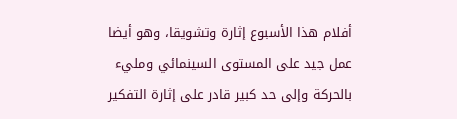أفلام هذا الأسبوع إثارة وتشويقا، وهو أيضا عمل جيد على المستوى السينمائي ومليء بالحركة وإلى حد كبير قادر على إثارة التفكير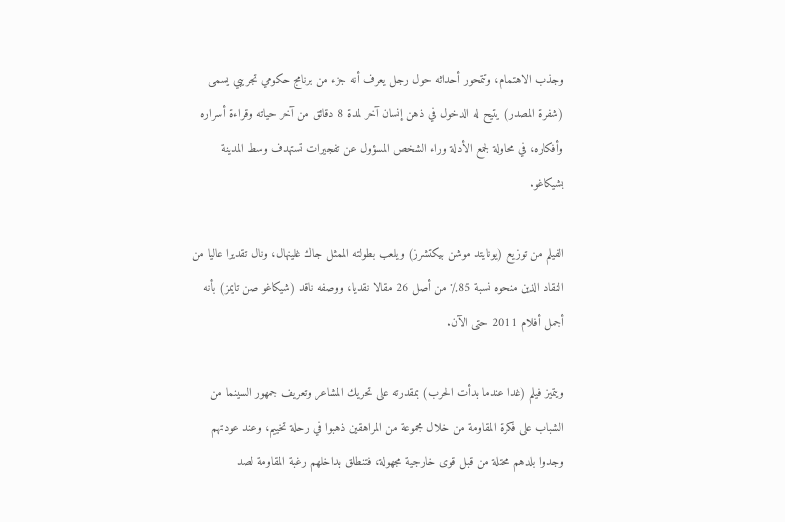وجذب الاهتمام، وتتمحور أحداثه حول رجل يعرف أنه جزء من برنامج حكومي تجريبي يسمى (شفرة المصدر) يتيح له الدخول في ذهن إنسان آخر لمدة 8 دقائق من آخر حياته وقراءة أسراره وأفكاره، في محاولة لجمع الأدلة وراء الشخص المسؤول عن تفجيرات تستهدف وسط المدينة بشيكاغو.

الفيلم من توزيع (يونايتد موشن بيكتشرز) ويلعب بطولته الممثل جاك غلينهال، ونال تقديرا عاليا من النقاد الذين منحوه نسبة 85٪ من أصل 26 مقالا نقديا، ووصفه ناقد (شيكاغو صن تايمز) بأنه أجمل أفلام 2011 حتى الآن.

ويتميز فيلم (غدا عندما بدأت الحرب) بمقدرته على تحريك المشاعر وتعريف جمهور السينما من الشباب على فكرة المقاومة من خلال مجموعة من المراهقين ذهبوا في رحلة تخييم، وعند عودتهم وجدوا بلدهم محتلة من قبل قوى خارجية مجهولة، فتنطلق بداخلهم رغبة المقاومة لصد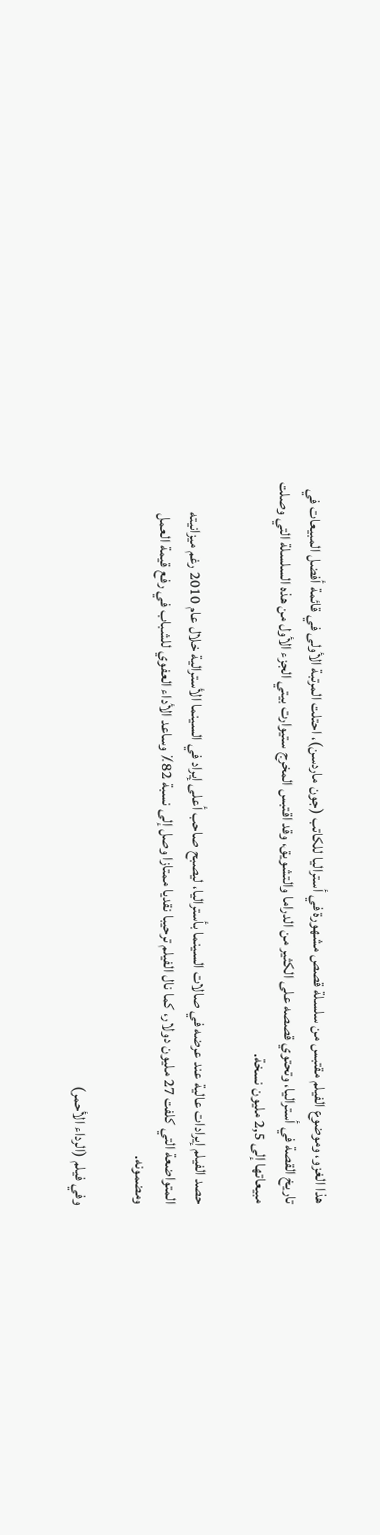هذا الغزو، وموضوع الفيلم مقتبس من سلسلة قصص مشهورة في أستراليا للكاتب (جون ماردسن)، احتلت المرتبة الأولى في قائمة أفضل المبيعات في تاريخ القصة في أستراليا، وتحتوي قصصه على الكثير من الدراما والتشويق، وقد اقتبس المخرج ستيوارت بيتي الجزء الأول من هذه السلسلة التي وصلت مبيعاتها إلى 2,5 مليون نسخة.

حصد الفيلم إيرادات عالية عند عرضه في صالات السينما بأستراليا، ليصبح صاحب أعلى إيراد في السينما الأسترالية خلال عام 2010 رغم ميزانيته المتواضعة التي كلفت 27 مليون دولار، كما نال الفيلم ترحيبا نقديا ممتازا وصل إلى نسبة 82٪ وساعد الأداء العفوي للشباب في رفع قيمة العمل ومضمونه.

وفي فيلم (الرداء الأحمر)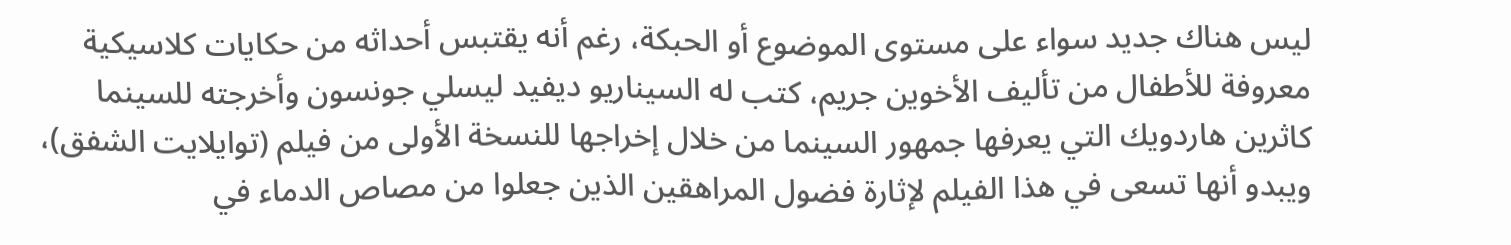ليس هناك جديد سواء على مستوى الموضوع أو الحبكة، رغم أنه يقتبس أحداثه من حكايات كلاسيكية معروفة للأطفال من تأليف الأخوين جريم، كتب له السيناريو ديفيد ليسلي جونسون وأخرجته للسينما كاثرين هاردويك التي يعرفها جمهور السينما من خلال إخراجها للنسخة الأولى من فيلم (توايلايت الشفق)، ويبدو أنها تسعى في هذا الفيلم لإثارة فضول المراهقين الذين جعلوا من مصاص الدماء في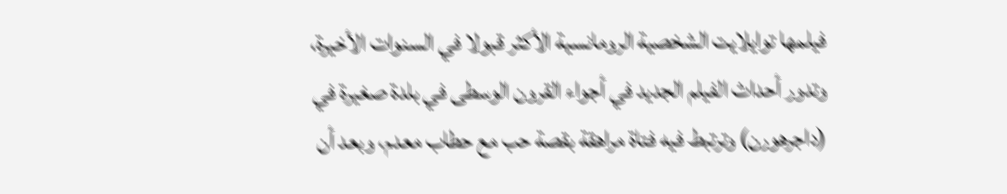فيلمها توايلايت الشخصية الرومانسية الأكثر قبولا في السنوات الأخيرة، وتدور أحداث الفيلم الجديد في أجواء القرون الوسطى في بلدة صغيرة في (داجرهورن) وترتبط فيه فتاة مراهقة بقصة حب مع حطاب معدم، وبعد أن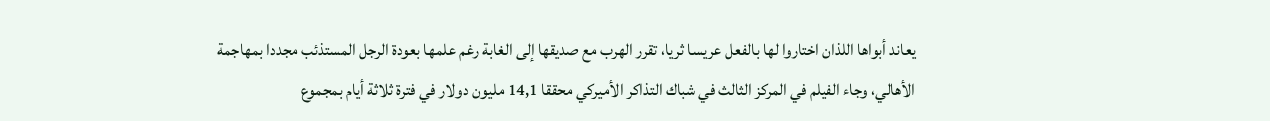يعاند أبواها اللذان اختاروا لها بالفعل عريسا ثريا، تقرر الهرب مع صديقها إلى الغابة رغم علمها بعودة الرجل المستذئب مجددا بمهاجمة الأهالي، وجاء الفيلم في المركز الثالث في شباك التذاكر الأميركي محققا 14,1 مليون دولار في فترة ثلاثة أيام بمجموع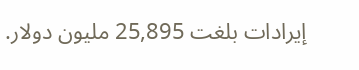إيرادات بلغت 25,895 مليون دولار.